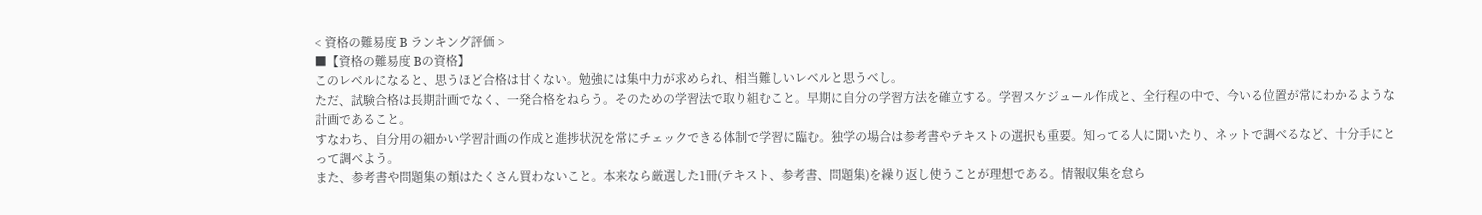< 資格の難易度 B ランキング評価 >
■【資格の難易度 Bの資格】
このレベルになると、思うほど合格は甘くない。勉強には集中力が求められ、相当難しいレベルと思うべし。
ただ、試験合格は長期計画でなく、一発合格をねらう。そのための学習法で取り組むこと。早期に自分の学習方法を確立する。学習スケジュール作成と、全行程の中で、今いる位置が常にわかるような計画であること。
すなわち、自分用の細かい学習計画の作成と進捗状況を常にチェックできる体制で学習に臨む。独学の場合は参考書やテキストの選択も重要。知ってる人に聞いたり、ネットで調べるなど、十分手にとって調べよう。
また、参考書や問題集の類はたくさん買わないこと。本来なら厳選した1冊(テキスト、参考書、問題集)を繰り返し使うことが理想である。情報収集を怠ら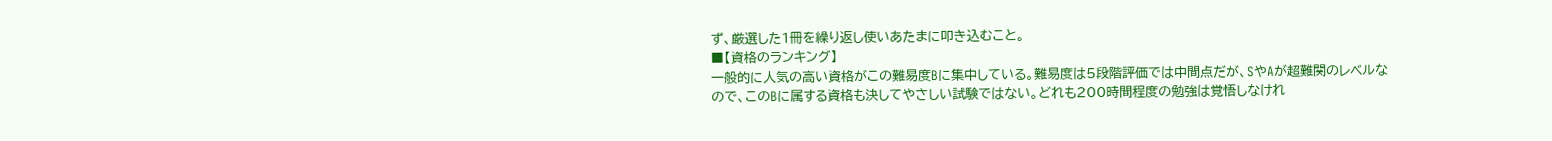ず、厳選した1冊を繰り返し使いあたまに叩き込むこと。
■【資格のランキング】
一般的に人気の高い資格がこの難易度Bに集中している。難易度は5段階評価では中間点だが、SやAが超難関のレベルなので、このBに属する資格も決してやさしい試験ではない。どれも200時間程度の勉強は覚悟しなけれ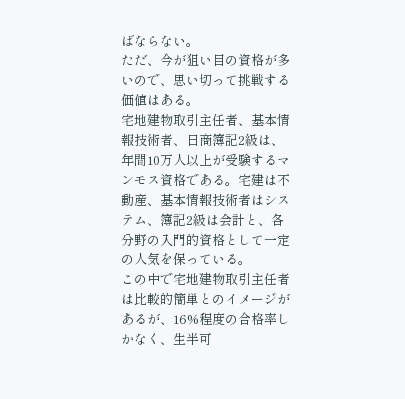ばならない。
ただ、今が狙い目の資格が多いので、思い切って挑戦する価値はある。
宅地建物取引主任者、基本情報技術者、日商簿記2級は、年間10万人以上が受験するマンモス資格である。宅建は不動産、基本情報技術者はシステム、簿記2級は会計と、各分野の入門的資格として一定の人気を保っている。
この中で宅地建物取引主任者は比較的簡単とのイメージがあるが、16%程度の合格率しかなく、生半可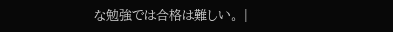な勉強では合格は難しい。 |